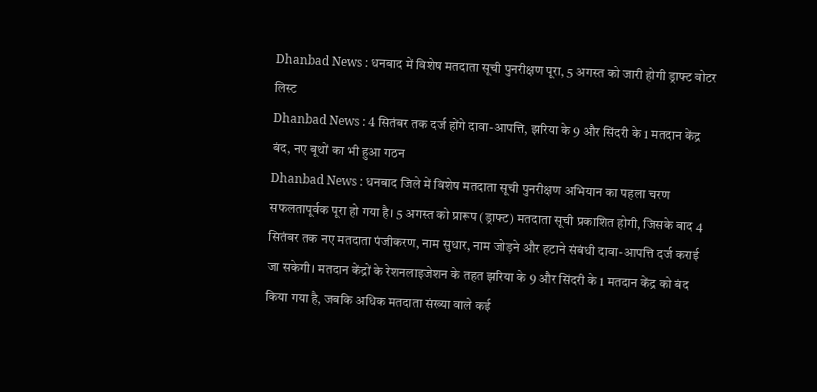Dhanbad News : धनबाद में विशेष मतदाता सूची पुनरीक्षण पूरा, 5 अगस्त को जारी होगी ड्राफ्ट वोटर लिस्ट
Dhanbad News : 4 सितंबर तक दर्ज होंगे दावा-आपत्ति, झरिया के 9 और सिंदरी के 1 मतदान केंद्र बंद, नए बूथों का भी हुआ गठन
Dhanbad News : धनबाद जिले में विशेष मतदाता सूची पुनरीक्षण अभियान का पहला चरण सफलतापूर्वक पूरा हो गया है। 5 अगस्त को प्रारूप (ड्राफ्ट) मतदाता सूची प्रकाशित होगी, जिसके बाद 4 सितंबर तक नए मतदाता पंजीकरण, नाम सुधार, नाम जोड़ने और हटाने संबंधी दावा-आपत्ति दर्ज कराई जा सकेगी। मतदान केंद्रों के रेशनलाइजेशन के तहत झरिया के 9 और सिंदरी के 1 मतदान केंद्र को बंद किया गया है, जबकि अधिक मतदाता संख्या वाले कई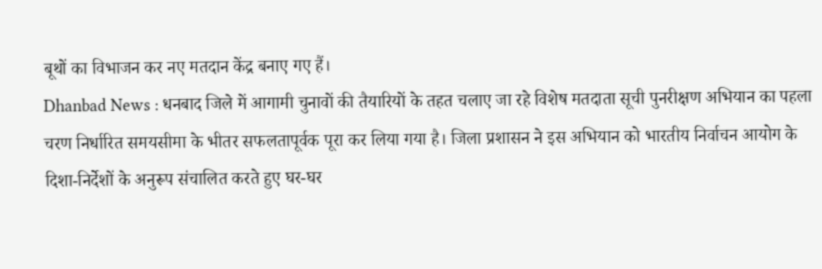बूथों का विभाजन कर नए मतदान केंद्र बनाए गए हैं।
Dhanbad News : धनबाद जिले में आगामी चुनावों की तैयारियों के तहत चलाए जा रहे विशेष मतदाता सूची पुनरीक्षण अभियान का पहला चरण निर्धारित समयसीमा के भीतर सफलतापूर्वक पूरा कर लिया गया है। जिला प्रशासन ने इस अभियान को भारतीय निर्वाचन आयोग के दिशा-निर्देशों के अनुरूप संचालित करते हुए घर-घर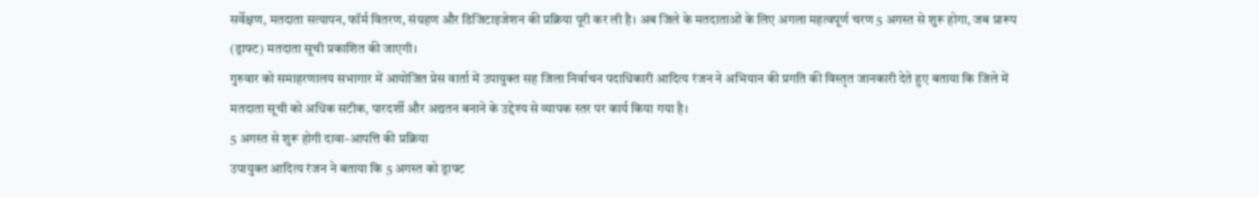सर्वेक्षण, मतदाता सत्यापन, फॉर्म वितरण, संग्रहण और डिजिटाइजेशन की प्रक्रिया पूरी कर ली है। अब जिले के मतदाताओं के लिए अगला महत्वपूर्ण चरण 5 अगस्त से शुरू होगा, जब प्रारूप (ड्राफ्ट) मतदाता सूची प्रकाशित की जाएगी।
गुरुवार को समाहरणालय सभागार में आयोजित प्रेस वार्ता में उपायुक्त सह जिला निर्वाचन पदाधिकारी आदित्य रंजन ने अभियान की प्रगति की विस्तृत जानकारी देते हुए बताया कि जिले में मतदाता सूची को अधिक सटीक, पारदर्शी और अद्यतन बनाने के उद्देश्य से व्यापक स्तर पर कार्य किया गया है।
5 अगस्त से शुरू होगी दावा-आपत्ति की प्रक्रिया
उपायुक्त आदित्य रंजन ने बताया कि 5 अगस्त को ड्राफ्ट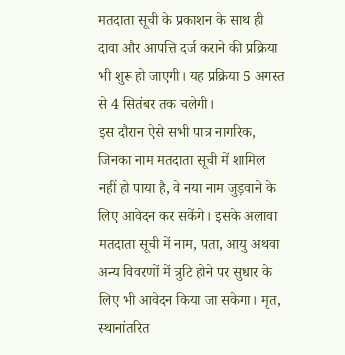मतदाता सूची के प्रकाशन के साथ ही दावा और आपत्ति दर्ज कराने की प्रक्रिया भी शुरू हो जाएगी। यह प्रक्रिया 5 अगस्त से 4 सितंबर तक चलेगी।
इस दौरान ऐसे सभी पात्र नागरिक, जिनका नाम मतदाता सूची में शामिल नहीं हो पाया है, वे नया नाम जुड़वाने के लिए आवेदन कर सकेंगे। इसके अलावा मतदाता सूची में नाम, पता, आयु अथवा अन्य विवरणों में त्रुटि होने पर सुधार के लिए भी आवेदन किया जा सकेगा। मृत, स्थानांतरित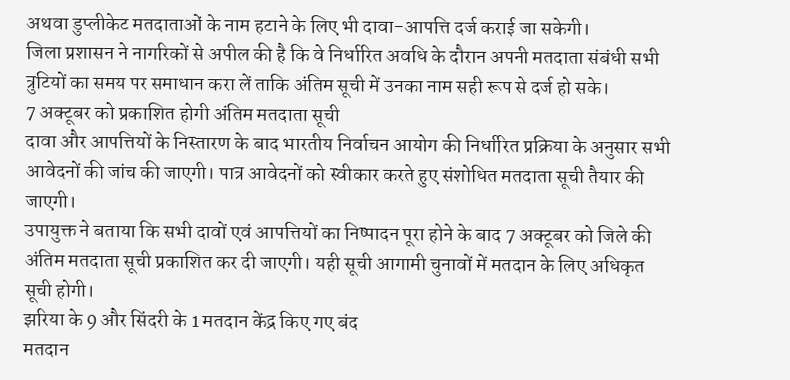अथवा डुप्लीकेट मतदाताओं के नाम हटाने के लिए भी दावा-आपत्ति दर्ज कराई जा सकेगी।
जिला प्रशासन ने नागरिकों से अपील की है कि वे निर्धारित अवधि के दौरान अपनी मतदाता संबंधी सभी त्रुटियों का समय पर समाधान करा लें ताकि अंतिम सूची में उनका नाम सही रूप से दर्ज हो सके।
7 अक्टूबर को प्रकाशित होगी अंतिम मतदाता सूची
दावा और आपत्तियों के निस्तारण के बाद भारतीय निर्वाचन आयोग की निर्धारित प्रक्रिया के अनुसार सभी आवेदनों की जांच की जाएगी। पात्र आवेदनों को स्वीकार करते हुए संशोधित मतदाता सूची तैयार की जाएगी।
उपायुक्त ने बताया कि सभी दावों एवं आपत्तियों का निष्पादन पूरा होने के बाद 7 अक्टूबर को जिले की अंतिम मतदाता सूची प्रकाशित कर दी जाएगी। यही सूची आगामी चुनावों में मतदान के लिए अधिकृत सूची होगी।
झरिया के 9 और सिंदरी के 1 मतदान केंद्र किए गए बंद
मतदान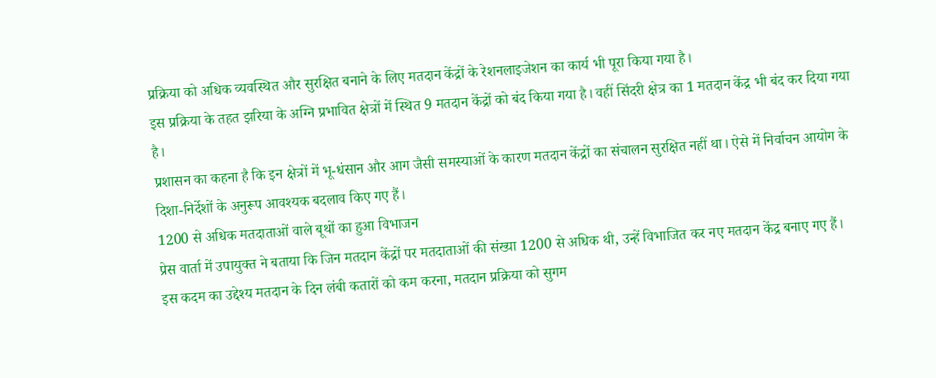प्रक्रिया को अधिक व्यवस्थित और सुरक्षित बनाने के लिए मतदान केंद्रों के रेशनलाइजेशन का कार्य भी पूरा किया गया है।
इस प्रक्रिया के तहत झरिया के अग्नि प्रभावित क्षेत्रों में स्थित 9 मतदान केंद्रों को बंद किया गया है। वहीं सिंदरी क्षेत्र का 1 मतदान केंद्र भी बंद कर दिया गया है।
प्रशासन का कहना है कि इन क्षेत्रों में भू-धंसान और आग जैसी समस्याओं के कारण मतदान केंद्रों का संचालन सुरक्षित नहीं था। ऐसे में निर्वाचन आयोग के दिशा-निर्देशों के अनुरूप आवश्यक बदलाव किए गए हैं।
1200 से अधिक मतदाताओं वाले बूथों का हुआ विभाजन
प्रेस वार्ता में उपायुक्त ने बताया कि जिन मतदान केंद्रों पर मतदाताओं की संख्या 1200 से अधिक थी, उन्हें विभाजित कर नए मतदान केंद्र बनाए गए हैं।
इस कदम का उद्देश्य मतदान के दिन लंबी कतारों को कम करना, मतदान प्रक्रिया को सुगम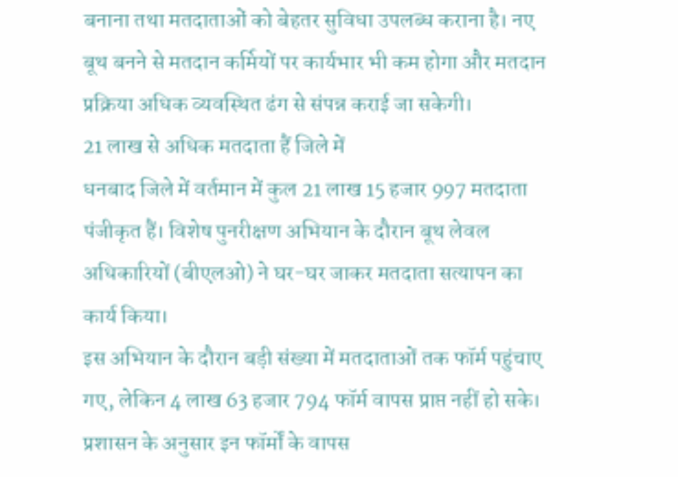बनाना तथा मतदाताओं को बेहतर सुविधा उपलब्ध कराना है। नए बूथ बनने से मतदान कर्मियों पर कार्यभार भी कम होगा और मतदान प्रक्रिया अधिक व्यवस्थित ढंग से संपन्न कराई जा सकेगी।
21 लाख से अधिक मतदाता हैं जिले में
धनबाद जिले में वर्तमान में कुल 21 लाख 15 हजार 997 मतदाता पंजीकृत हैं। विशेष पुनरीक्षण अभियान के दौरान बूथ लेवल अधिकारियों (बीएलओ) ने घर-घर जाकर मतदाता सत्यापन का कार्य किया।
इस अभियान के दौरान बड़ी संख्या में मतदाताओं तक फॉर्म पहुंचाए गए, लेकिन 4 लाख 63 हजार 794 फॉर्म वापस प्राप्त नहीं हो सके।
प्रशासन के अनुसार इन फॉर्मों के वापस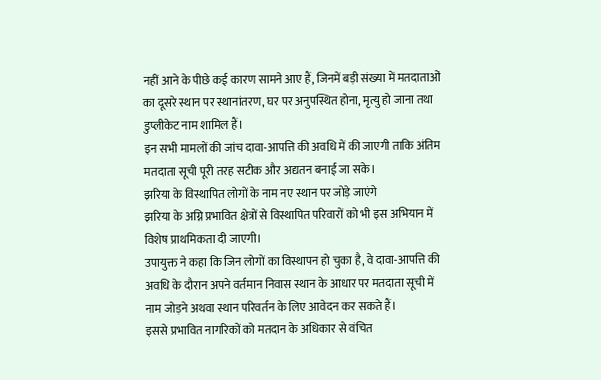नहीं आने के पीछे कई कारण सामने आए हैं, जिनमें बड़ी संख्या में मतदाताओं का दूसरे स्थान पर स्थानांतरण, घर पर अनुपस्थित होना, मृत्यु हो जाना तथा डुप्लीकेट नाम शामिल हैं।
इन सभी मामलों की जांच दावा-आपत्ति की अवधि में की जाएगी ताकि अंतिम मतदाता सूची पूरी तरह सटीक और अद्यतन बनाई जा सके।
झरिया के विस्थापित लोगों के नाम नए स्थान पर जोड़े जाएंगे
झरिया के अग्नि प्रभावित क्षेत्रों से विस्थापित परिवारों को भी इस अभियान में विशेष प्राथमिकता दी जाएगी।
उपायुक्त ने कहा कि जिन लोगों का विस्थापन हो चुका है, वे दावा-आपत्ति की अवधि के दौरान अपने वर्तमान निवास स्थान के आधार पर मतदाता सूची में नाम जोड़ने अथवा स्थान परिवर्तन के लिए आवेदन कर सकते हैं।
इससे प्रभावित नागरिकों को मतदान के अधिकार से वंचित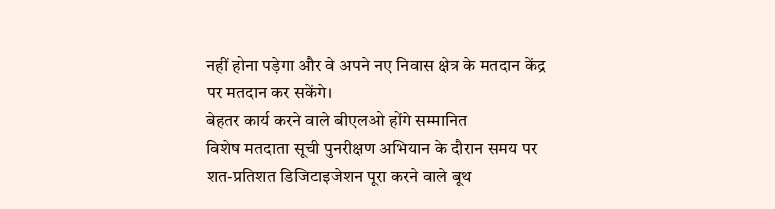नहीं होना पड़ेगा और वे अपने नए निवास क्षेत्र के मतदान केंद्र पर मतदान कर सकेंगे।
बेहतर कार्य करने वाले बीएलओ होंगे सम्मानित
विशेष मतदाता सूची पुनरीक्षण अभियान के दौरान समय पर शत-प्रतिशत डिजिटाइजेशन पूरा करने वाले बूथ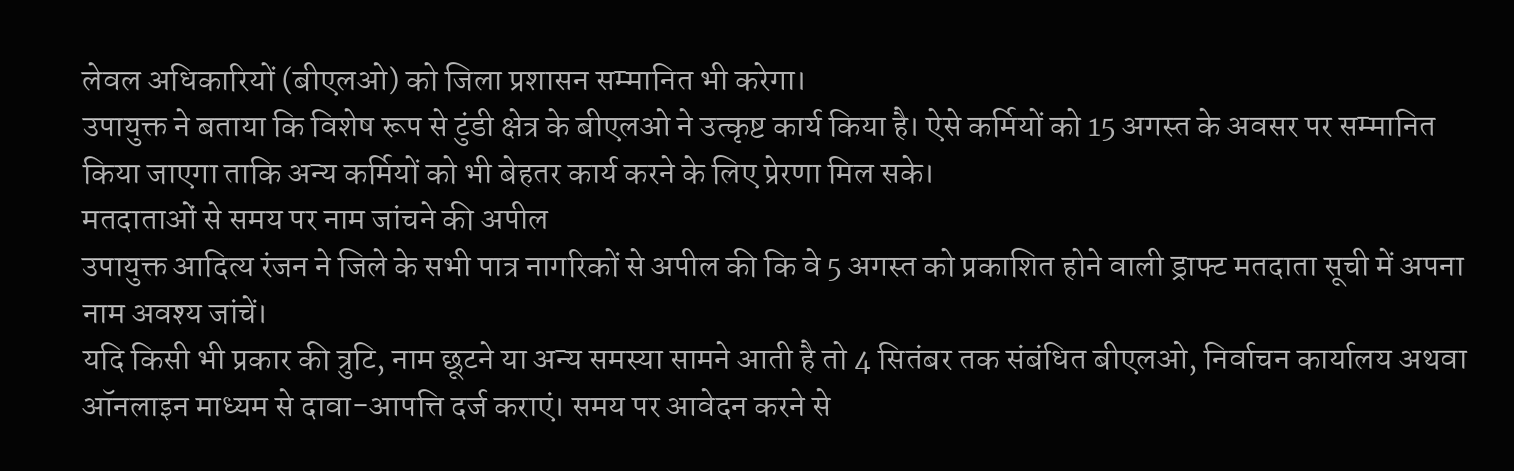लेवल अधिकारियों (बीएलओ) को जिला प्रशासन सम्मानित भी करेगा।
उपायुक्त ने बताया कि विशेष रूप से टुंडी क्षेत्र के बीएलओ ने उत्कृष्ट कार्य किया है। ऐसे कर्मियों को 15 अगस्त के अवसर पर सम्मानित किया जाएगा ताकि अन्य कर्मियों को भी बेहतर कार्य करने के लिए प्रेरणा मिल सके।
मतदाताओं से समय पर नाम जांचने की अपील
उपायुक्त आदित्य रंजन ने जिले के सभी पात्र नागरिकों से अपील की कि वे 5 अगस्त को प्रकाशित होने वाली ड्राफ्ट मतदाता सूची में अपना नाम अवश्य जांचें।
यदि किसी भी प्रकार की त्रुटि, नाम छूटने या अन्य समस्या सामने आती है तो 4 सितंबर तक संबंधित बीएलओ, निर्वाचन कार्यालय अथवा ऑनलाइन माध्यम से दावा-आपत्ति दर्ज कराएं। समय पर आवेदन करने से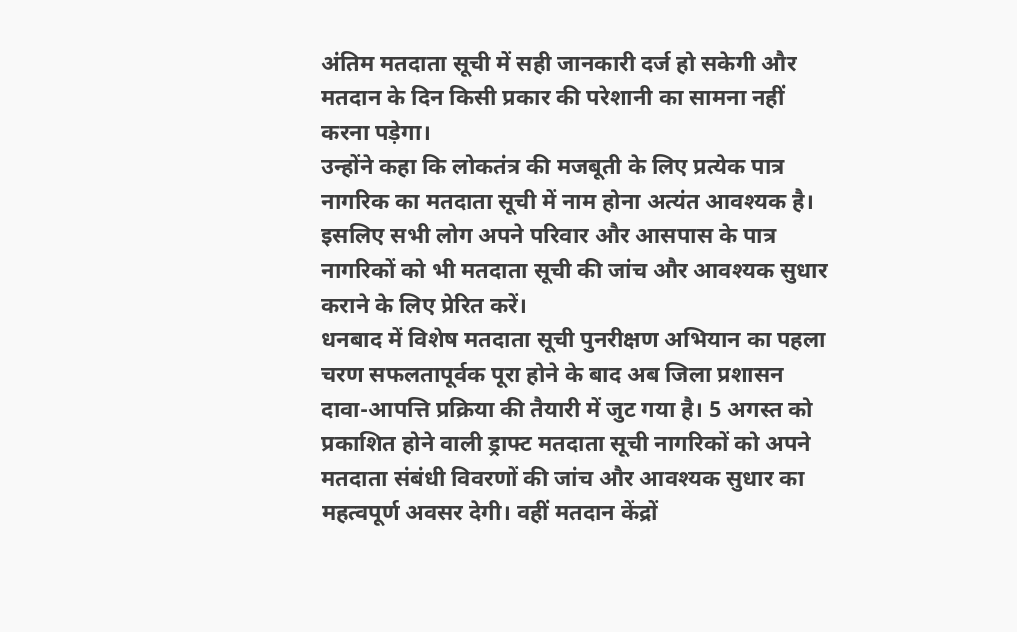अंतिम मतदाता सूची में सही जानकारी दर्ज हो सकेगी और मतदान के दिन किसी प्रकार की परेशानी का सामना नहीं करना पड़ेगा।
उन्होंने कहा कि लोकतंत्र की मजबूती के लिए प्रत्येक पात्र नागरिक का मतदाता सूची में नाम होना अत्यंत आवश्यक है। इसलिए सभी लोग अपने परिवार और आसपास के पात्र नागरिकों को भी मतदाता सूची की जांच और आवश्यक सुधार कराने के लिए प्रेरित करें।
धनबाद में विशेष मतदाता सूची पुनरीक्षण अभियान का पहला चरण सफलतापूर्वक पूरा होने के बाद अब जिला प्रशासन दावा-आपत्ति प्रक्रिया की तैयारी में जुट गया है। 5 अगस्त को प्रकाशित होने वाली ड्राफ्ट मतदाता सूची नागरिकों को अपने मतदाता संबंधी विवरणों की जांच और आवश्यक सुधार का महत्वपूर्ण अवसर देगी। वहीं मतदान केंद्रों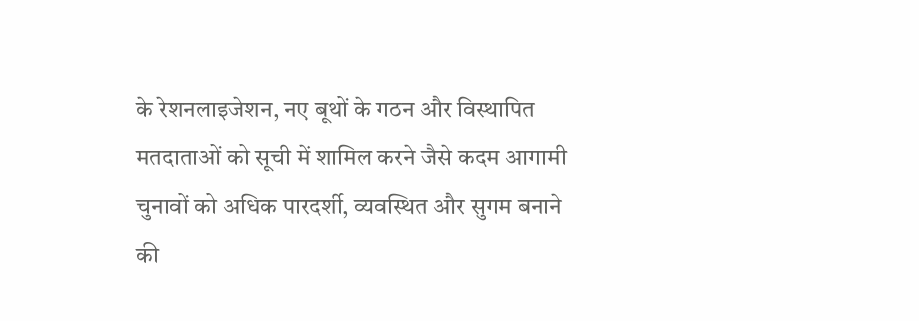के रेशनलाइजेशन, नए बूथों के गठन और विस्थापित मतदाताओं को सूची में शामिल करने जैसे कदम आगामी चुनावों को अधिक पारदर्शी, व्यवस्थित और सुगम बनाने की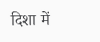दिशा में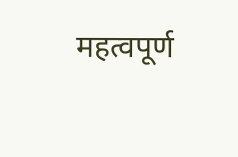महत्वपूर्ण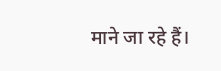माने जा रहे हैं।